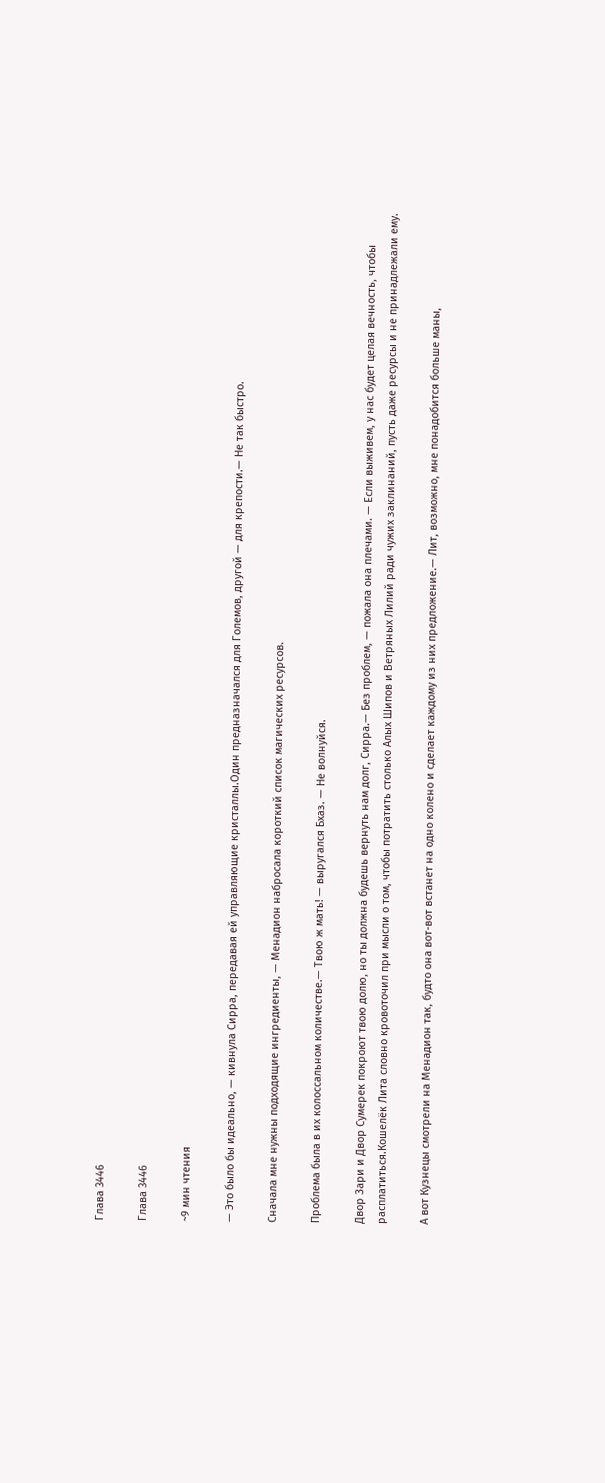Глава 3446

Глава 3446

~9 мин чтения

— Это было бы идеально, — кивнула Сирра, передавая ей управляющие кристаллы.Один предназначался для Големов, другой — для крепости.— Не так быстро.

Сначала мне нужны подходящие ингредиенты, — Менадион набросала короткий список магических ресурсов.

Проблема была в их колоссальном количестве.— Твою ж мать! — выругался Бхаз. — Не волнуйся.

Двор Зари и Двор Сумерек покроют твою долю, но ты должна будешь вернуть нам долг, Сирра.— Без проблем, — пожала она плечами. — Если выживем, у нас будет целая вечность, чтобы расплатиться.Кошелёк Лита словно кровоточил при мысли о том, чтобы потратить столько Алых Шипов и Ветряных Лилий ради чужих заклинаний, пусть даже ресурсы и не принадлежали ему.

А вот Кузнецы смотрели на Менадион так, будто она вот-вот встанет на одно колено и сделает каждому из них предложение.— Лит, возможно, мне понадобится больше маны,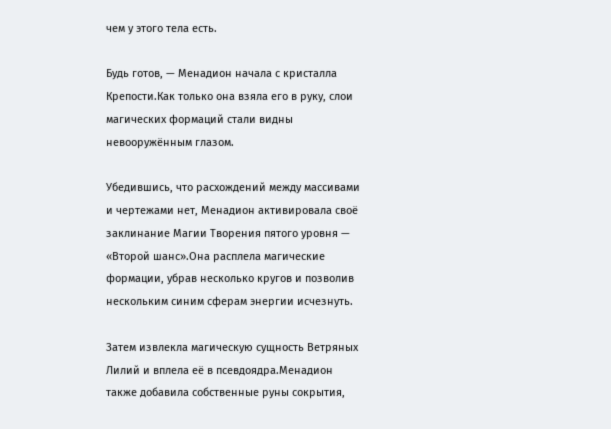чем у этого тела есть.

Будь готов, — Менадион начала с кристалла Крепости.Как только она взяла его в руку, слои магических формаций стали видны невооружённым глазом.

Убедившись, что расхождений между массивами и чертежами нет, Менадион активировала своё заклинание Магии Творения пятого уровня — «Второй шанс».Она расплела магические формации, убрав несколько кругов и позволив нескольким синим сферам энергии исчезнуть.

Затем извлекла магическую сущность Ветряных Лилий и вплела её в псевдоядра.Менадион также добавила собственные руны сокрытия,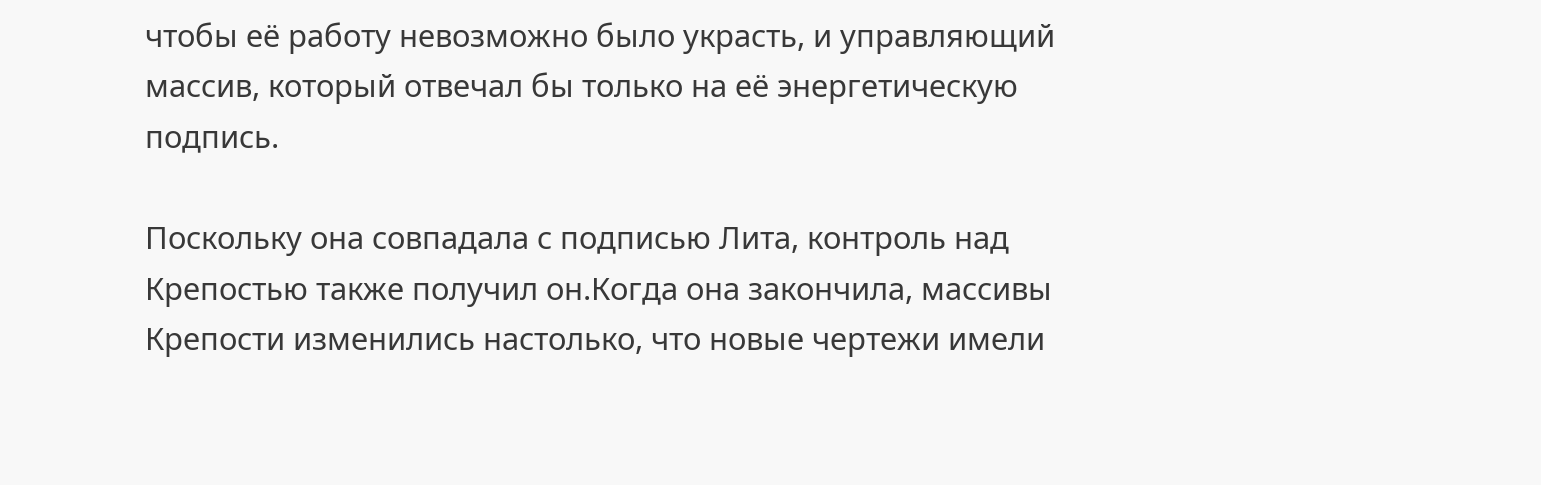чтобы её работу невозможно было украсть, и управляющий массив, который отвечал бы только на её энергетическую подпись.

Поскольку она совпадала с подписью Лита, контроль над Крепостью также получил он.Когда она закончила, массивы Крепости изменились настолько, что новые чертежи имели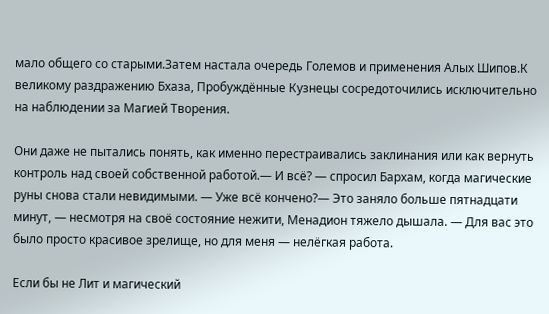мало общего со старыми.Затем настала очередь Големов и применения Алых Шипов.К великому раздражению Бхаза, Пробуждённые Кузнецы сосредоточились исключительно на наблюдении за Магией Творения.

Они даже не пытались понять, как именно перестраивались заклинания или как вернуть контроль над своей собственной работой.— И всё? — спросил Бархам, когда магические руны снова стали невидимыми. — Уже всё кончено?— Это заняло больше пятнадцати минут, — несмотря на своё состояние нежити, Менадион тяжело дышала. — Для вас это было просто красивое зрелище, но для меня — нелёгкая работа.

Если бы не Лит и магический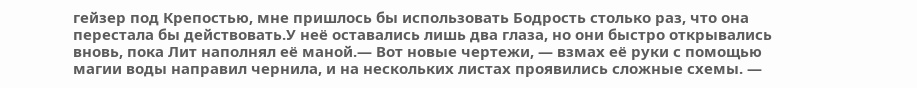гейзер под Крепостью, мне пришлось бы использовать Бодрость столько раз, что она перестала бы действовать.У неё оставались лишь два глаза, но они быстро открывались вновь, пока Лит наполнял её маной.— Вот новые чертежи, — взмах её руки с помощью магии воды направил чернила, и на нескольких листах проявились сложные схемы. —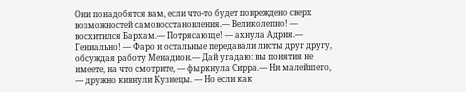Они понадобятся вам, если что-то будет повреждено сверх возможностей самовосстановления.— Великолепно! — восхитился Бархам.— Потрясающе! — ахнула Адрия.— Гениально! — Фаро и остальные передавали листы друг другу, обсуждая работу Менадион.— Дай угадаю: вы понятия не имеете, на что смотрите, — фыркнула Сирра.— Ни малейшего, — дружно кивнули Кузнецы. — Но если как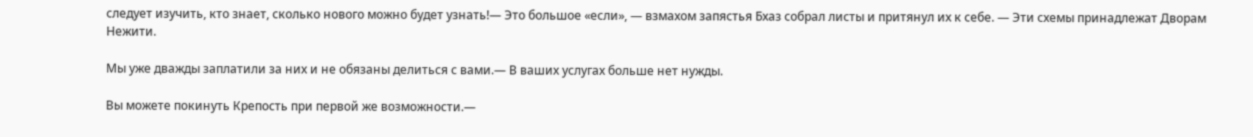следует изучить, кто знает, сколько нового можно будет узнать!— Это большое «если», — взмахом запястья Бхаз собрал листы и притянул их к себе. — Эти схемы принадлежат Дворам Нежити.

Мы уже дважды заплатили за них и не обязаны делиться с вами.— В ваших услугах больше нет нужды.

Вы можете покинуть Крепость при первой же возможности.—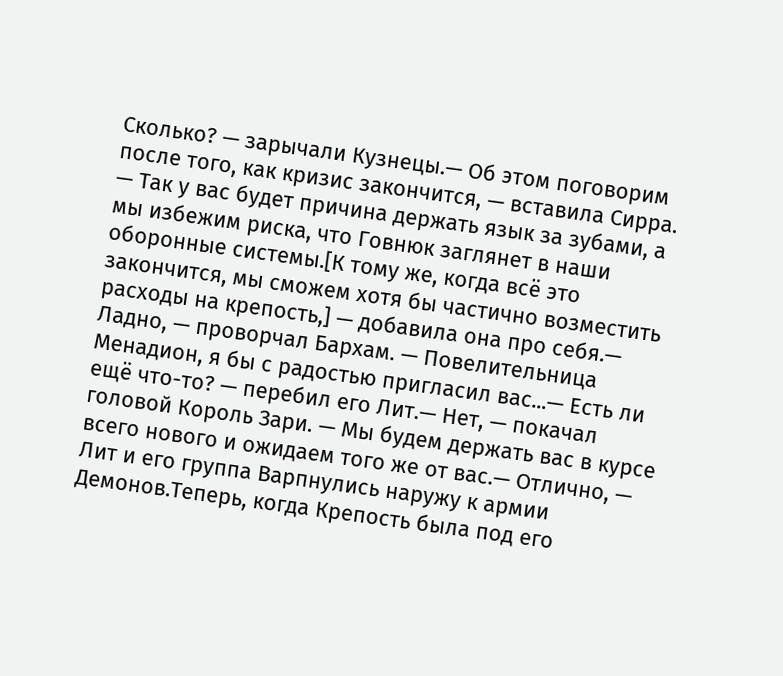Сколько? — зарычали Кузнецы.— Об этом поговорим после того, как кризис закончится, — вставила Сирра. — Так у вас будет причина держать язык за зубами, а мы избежим риска, что Говнюк заглянет в наши оборонные системы.[К тому же, когда всё это закончится, мы сможем хотя бы частично возместить расходы на крепость,] — добавила она про себя.— Ладно, — проворчал Бархам. — Повелительница Менадион, я бы с радостью пригласил вас...— Есть ли ещё что-то? — перебил его Лит.— Нет, — покачал головой Король Зари. — Мы будем держать вас в курсе всего нового и ожидаем того же от вас.— Отлично, — Лит и его группа Варпнулись наружу к армии Демонов.Теперь, когда Крепость была под его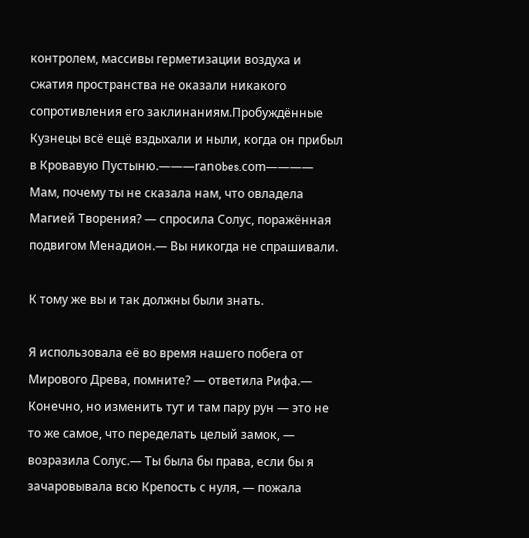контролем, массивы герметизации воздуха и сжатия пространства не оказали никакого сопротивления его заклинаниям.Пробуждённые Кузнецы всё ещё вздыхали и ныли, когда он прибыл в Кровавую Пустыню.―――rаnоbes.сom―――— Мам, почему ты не сказала нам, что овладела Магией Творения? — спросила Солус, поражённая подвигом Менадион.— Вы никогда не спрашивали.

К тому же вы и так должны были знать.

Я использовала её во время нашего побега от Мирового Древа, помните? — ответила Рифа.— Конечно, но изменить тут и там пару рун — это не то же самое, что переделать целый замок, — возразила Солус.— Ты была бы права, если бы я зачаровывала всю Крепость с нуля, — пожала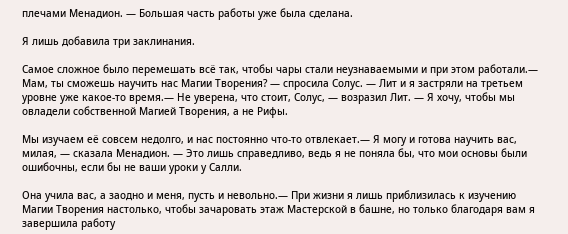плечами Менадион. — Большая часть работы уже была сделана.

Я лишь добавила три заклинания.

Самое сложное было перемешать всё так, чтобы чары стали неузнаваемыми и при этом работали.— Мам, ты сможешь научить нас Магии Творения? — спросила Солус. — Лит и я застряли на третьем уровне уже какое-то время.— Не уверена, что стоит, Солус, — возразил Лит. — Я хочу, чтобы мы овладели собственной Магией Творения, а не Рифы.

Мы изучаем её совсем недолго, и нас постоянно что-то отвлекает.— Я могу и готова научить вас, милая, — сказала Менадион. — Это лишь справедливо, ведь я не поняла бы, что мои основы были ошибочны, если бы не ваши уроки у Салли.

Она учила вас, а заодно и меня, пусть и невольно.— При жизни я лишь приблизилась к изучению Магии Творения настолько, чтобы зачаровать этаж Мастерской в башне, но только благодаря вам я завершила работу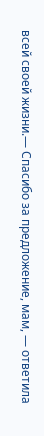всей своей жизни.— Спасибо за предложение, мам, — ответила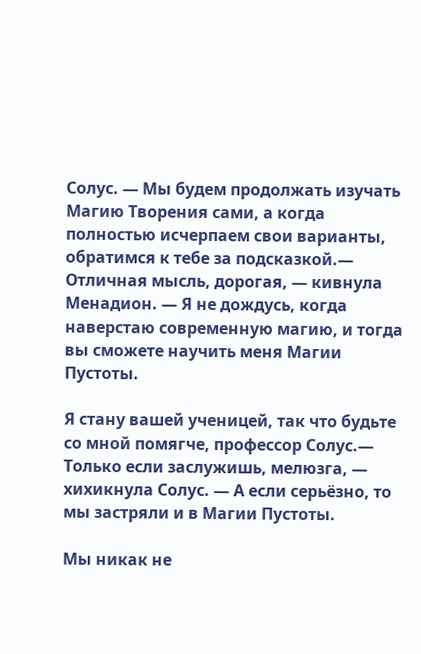Солус. — Мы будем продолжать изучать Магию Творения сами, а когда полностью исчерпаем свои варианты, обратимся к тебе за подсказкой.— Отличная мысль, дорогая, — кивнула Менадион. — Я не дождусь, когда наверстаю современную магию, и тогда вы сможете научить меня Магии Пустоты.

Я стану вашей ученицей, так что будьте со мной помягче, профессор Солус.— Только если заслужишь, мелюзга, — хихикнула Солус. — А если серьёзно, то мы застряли и в Магии Пустоты.

Мы никак не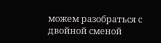можем разобраться с двойной сменой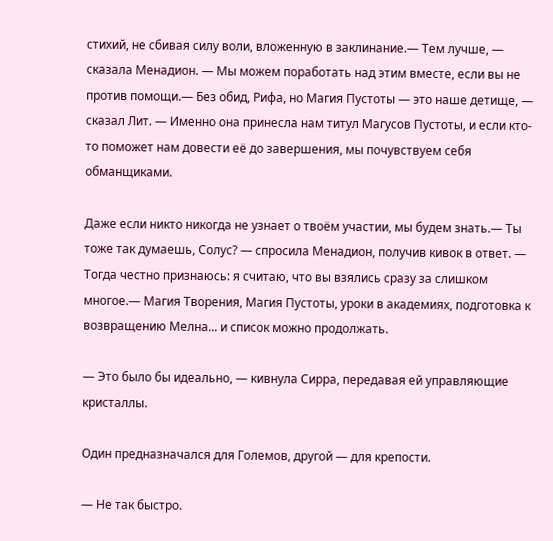стихий, не сбивая силу воли, вложенную в заклинание.— Тем лучше, — сказала Менадион. — Мы можем поработать над этим вместе, если вы не против помощи.— Без обид, Рифа, но Магия Пустоты — это наше детище, — сказал Лит. — Именно она принесла нам титул Магусов Пустоты, и если кто-то поможет нам довести её до завершения, мы почувствуем себя обманщиками.

Даже если никто никогда не узнает о твоём участии, мы будем знать.— Ты тоже так думаешь, Солус? — спросила Менадион, получив кивок в ответ. — Тогда честно признаюсь: я считаю, что вы взялись сразу за слишком многое.— Магия Творения, Магия Пустоты, уроки в академиях, подготовка к возвращению Мелна... и список можно продолжать.

— Это было бы идеально, — кивнула Сирра, передавая ей управляющие кристаллы.

Один предназначался для Големов, другой — для крепости.

— Не так быстро.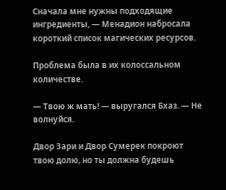Сначала мне нужны подходящие ингредиенты, — Менадион набросала короткий список магических ресурсов.

Проблема была в их колоссальном количестве.

— Твою ж мать! — выругался Бхаз. — Не волнуйся.

Двор Зари и Двор Сумерек покроют твою долю, но ты должна будешь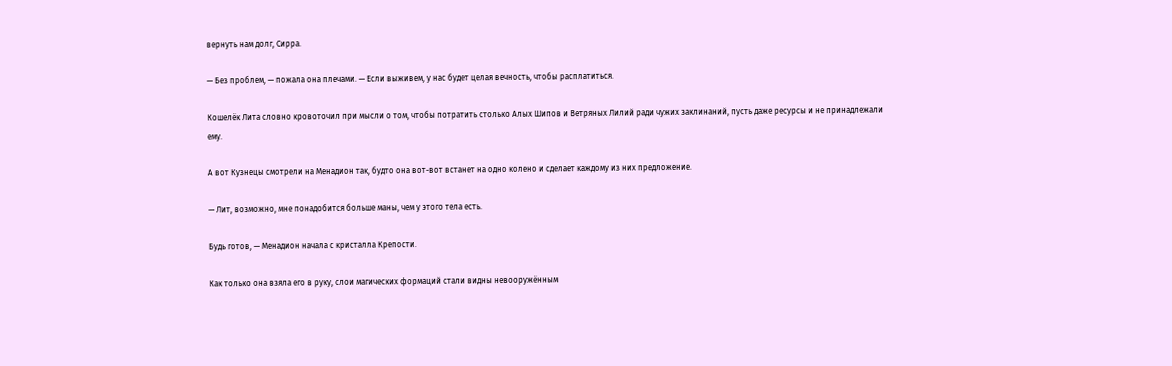вернуть нам долг, Сирра.

— Без проблем, — пожала она плечами. — Если выживем, у нас будет целая вечность, чтобы расплатиться.

Кошелёк Лита словно кровоточил при мысли о том, чтобы потратить столько Алых Шипов и Ветряных Лилий ради чужих заклинаний, пусть даже ресурсы и не принадлежали ему.

А вот Кузнецы смотрели на Менадион так, будто она вот-вот встанет на одно колено и сделает каждому из них предложение.

— Лит, возможно, мне понадобится больше маны, чем у этого тела есть.

Будь готов, — Менадион начала с кристалла Крепости.

Как только она взяла его в руку, слои магических формаций стали видны невооружённым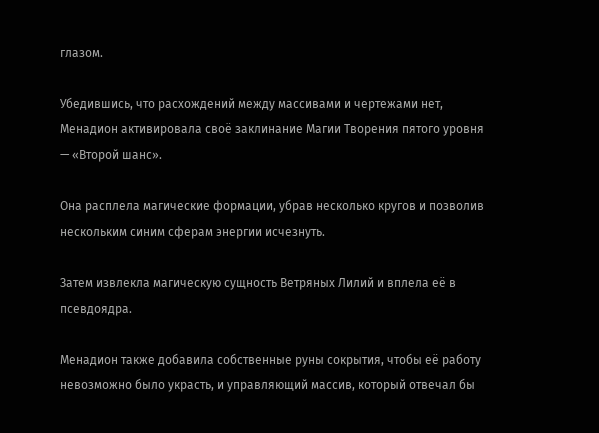глазом.

Убедившись, что расхождений между массивами и чертежами нет, Менадион активировала своё заклинание Магии Творения пятого уровня — «Второй шанс».

Она расплела магические формации, убрав несколько кругов и позволив нескольким синим сферам энергии исчезнуть.

Затем извлекла магическую сущность Ветряных Лилий и вплела её в псевдоядра.

Менадион также добавила собственные руны сокрытия, чтобы её работу невозможно было украсть, и управляющий массив, который отвечал бы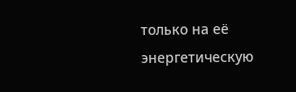только на её энергетическую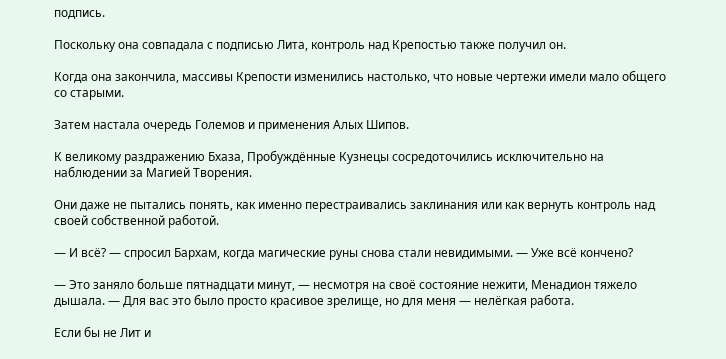подпись.

Поскольку она совпадала с подписью Лита, контроль над Крепостью также получил он.

Когда она закончила, массивы Крепости изменились настолько, что новые чертежи имели мало общего со старыми.

Затем настала очередь Големов и применения Алых Шипов.

К великому раздражению Бхаза, Пробуждённые Кузнецы сосредоточились исключительно на наблюдении за Магией Творения.

Они даже не пытались понять, как именно перестраивались заклинания или как вернуть контроль над своей собственной работой.

— И всё? — спросил Бархам, когда магические руны снова стали невидимыми. — Уже всё кончено?

— Это заняло больше пятнадцати минут, — несмотря на своё состояние нежити, Менадион тяжело дышала. — Для вас это было просто красивое зрелище, но для меня — нелёгкая работа.

Если бы не Лит и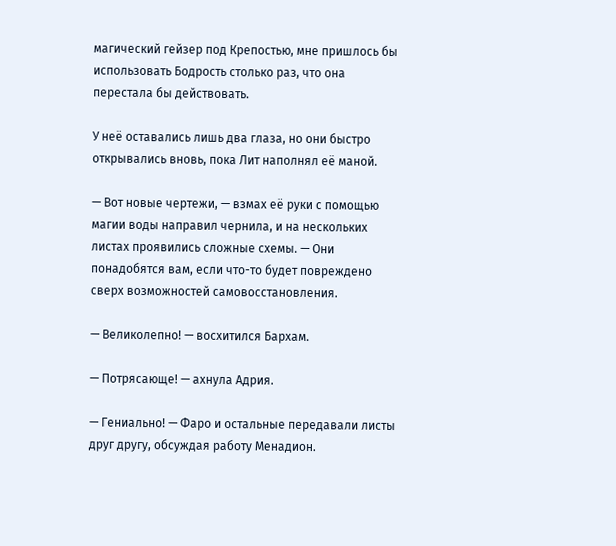магический гейзер под Крепостью, мне пришлось бы использовать Бодрость столько раз, что она перестала бы действовать.

У неё оставались лишь два глаза, но они быстро открывались вновь, пока Лит наполнял её маной.

— Вот новые чертежи, — взмах её руки с помощью магии воды направил чернила, и на нескольких листах проявились сложные схемы. — Они понадобятся вам, если что-то будет повреждено сверх возможностей самовосстановления.

— Великолепно! — восхитился Бархам.

— Потрясающе! — ахнула Адрия.

— Гениально! — Фаро и остальные передавали листы друг другу, обсуждая работу Менадион.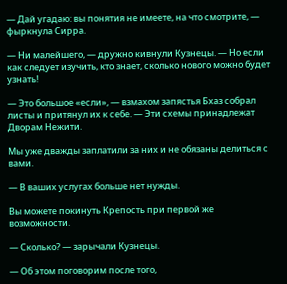— Дай угадаю: вы понятия не имеете, на что смотрите, — фыркнула Сирра.

— Ни малейшего, — дружно кивнули Кузнецы. — Но если как следует изучить, кто знает, сколько нового можно будет узнать!

— Это большое «если», — взмахом запястья Бхаз собрал листы и притянул их к себе. — Эти схемы принадлежат Дворам Нежити.

Мы уже дважды заплатили за них и не обязаны делиться с вами.

— В ваших услугах больше нет нужды.

Вы можете покинуть Крепость при первой же возможности.

— Сколько? — зарычали Кузнецы.

— Об этом поговорим после того,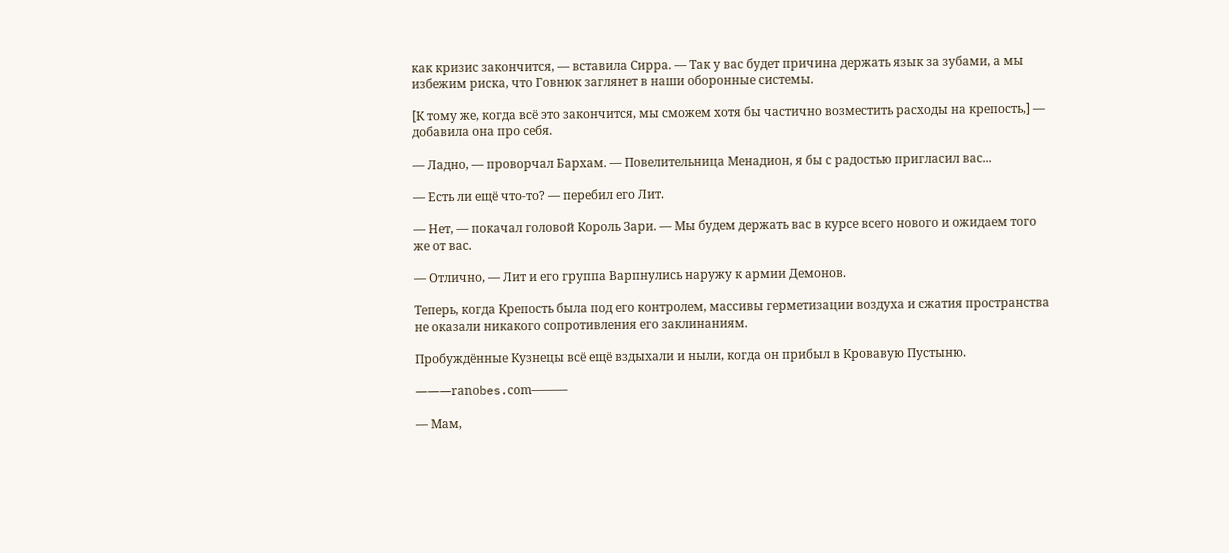как кризис закончится, — вставила Сирра. — Так у вас будет причина держать язык за зубами, а мы избежим риска, что Говнюк заглянет в наши оборонные системы.

[К тому же, когда всё это закончится, мы сможем хотя бы частично возместить расходы на крепость,] — добавила она про себя.

— Ладно, — проворчал Бархам. — Повелительница Менадион, я бы с радостью пригласил вас...

— Есть ли ещё что-то? — перебил его Лит.

— Нет, — покачал головой Король Зари. — Мы будем держать вас в курсе всего нового и ожидаем того же от вас.

— Отлично, — Лит и его группа Варпнулись наружу к армии Демонов.

Теперь, когда Крепость была под его контролем, массивы герметизации воздуха и сжатия пространства не оказали никакого сопротивления его заклинаниям.

Пробуждённые Кузнецы всё ещё вздыхали и ныли, когда он прибыл в Кровавую Пустыню.

―――rаnоbes.сom―――

— Мам,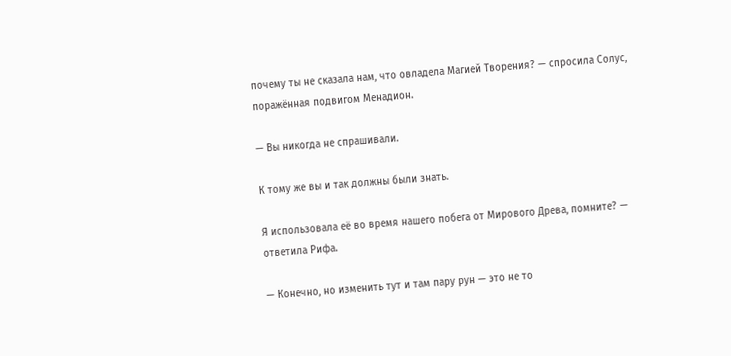почему ты не сказала нам, что овладела Магией Творения? — спросила Солус, поражённая подвигом Менадион.

— Вы никогда не спрашивали.

К тому же вы и так должны были знать.

Я использовала её во время нашего побега от Мирового Древа, помните? — ответила Рифа.

— Конечно, но изменить тут и там пару рун — это не то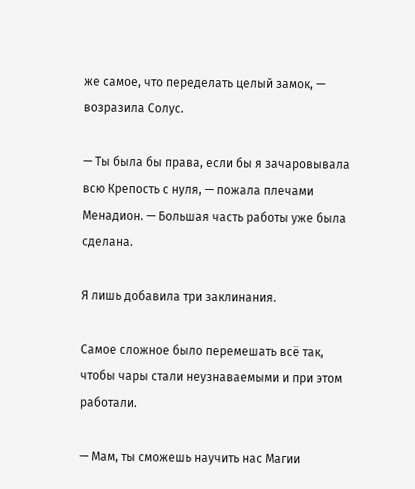же самое, что переделать целый замок, — возразила Солус.

— Ты была бы права, если бы я зачаровывала всю Крепость с нуля, — пожала плечами Менадион. — Большая часть работы уже была сделана.

Я лишь добавила три заклинания.

Самое сложное было перемешать всё так, чтобы чары стали неузнаваемыми и при этом работали.

— Мам, ты сможешь научить нас Магии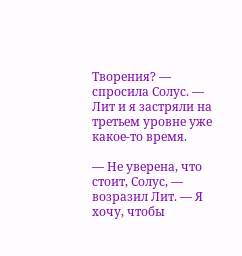Творения? — спросила Солус. — Лит и я застряли на третьем уровне уже какое-то время.

— Не уверена, что стоит, Солус, — возразил Лит. — Я хочу, чтобы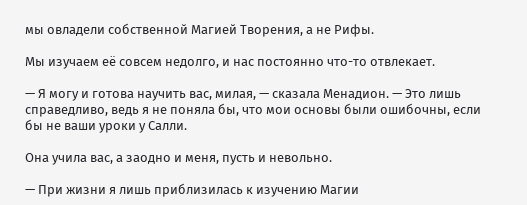мы овладели собственной Магией Творения, а не Рифы.

Мы изучаем её совсем недолго, и нас постоянно что-то отвлекает.

— Я могу и готова научить вас, милая, — сказала Менадион. — Это лишь справедливо, ведь я не поняла бы, что мои основы были ошибочны, если бы не ваши уроки у Салли.

Она учила вас, а заодно и меня, пусть и невольно.

— При жизни я лишь приблизилась к изучению Магии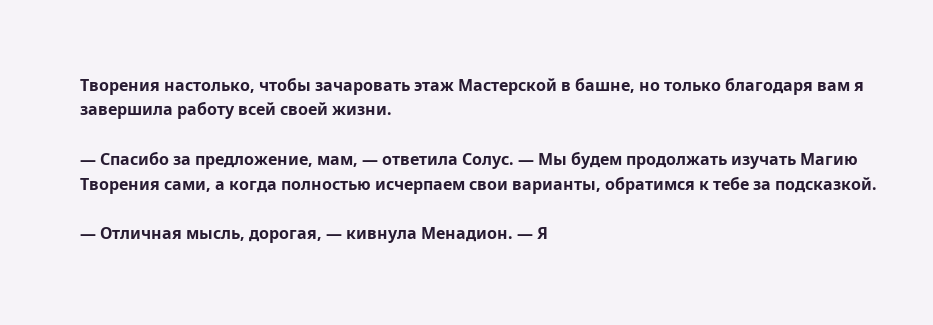Творения настолько, чтобы зачаровать этаж Мастерской в башне, но только благодаря вам я завершила работу всей своей жизни.

— Спасибо за предложение, мам, — ответила Солус. — Мы будем продолжать изучать Магию Творения сами, а когда полностью исчерпаем свои варианты, обратимся к тебе за подсказкой.

— Отличная мысль, дорогая, — кивнула Менадион. — Я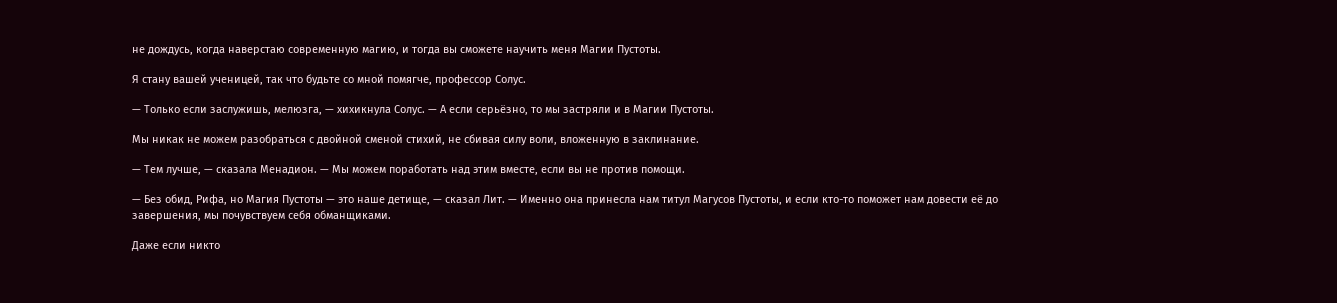не дождусь, когда наверстаю современную магию, и тогда вы сможете научить меня Магии Пустоты.

Я стану вашей ученицей, так что будьте со мной помягче, профессор Солус.

— Только если заслужишь, мелюзга, — хихикнула Солус. — А если серьёзно, то мы застряли и в Магии Пустоты.

Мы никак не можем разобраться с двойной сменой стихий, не сбивая силу воли, вложенную в заклинание.

— Тем лучше, — сказала Менадион. — Мы можем поработать над этим вместе, если вы не против помощи.

— Без обид, Рифа, но Магия Пустоты — это наше детище, — сказал Лит. — Именно она принесла нам титул Магусов Пустоты, и если кто-то поможет нам довести её до завершения, мы почувствуем себя обманщиками.

Даже если никто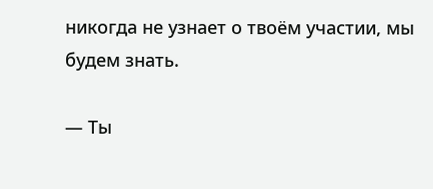никогда не узнает о твоём участии, мы будем знать.

— Ты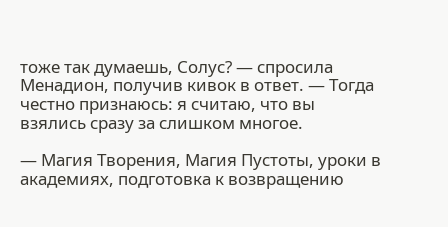тоже так думаешь, Солус? — спросила Менадион, получив кивок в ответ. — Тогда честно признаюсь: я считаю, что вы взялись сразу за слишком многое.

— Магия Творения, Магия Пустоты, уроки в академиях, подготовка к возвращению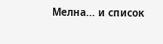Мелна... и список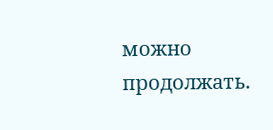можно продолжать.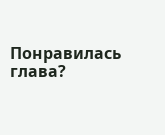Понравилась глава?